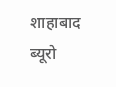शाहाबाद ब्यूरो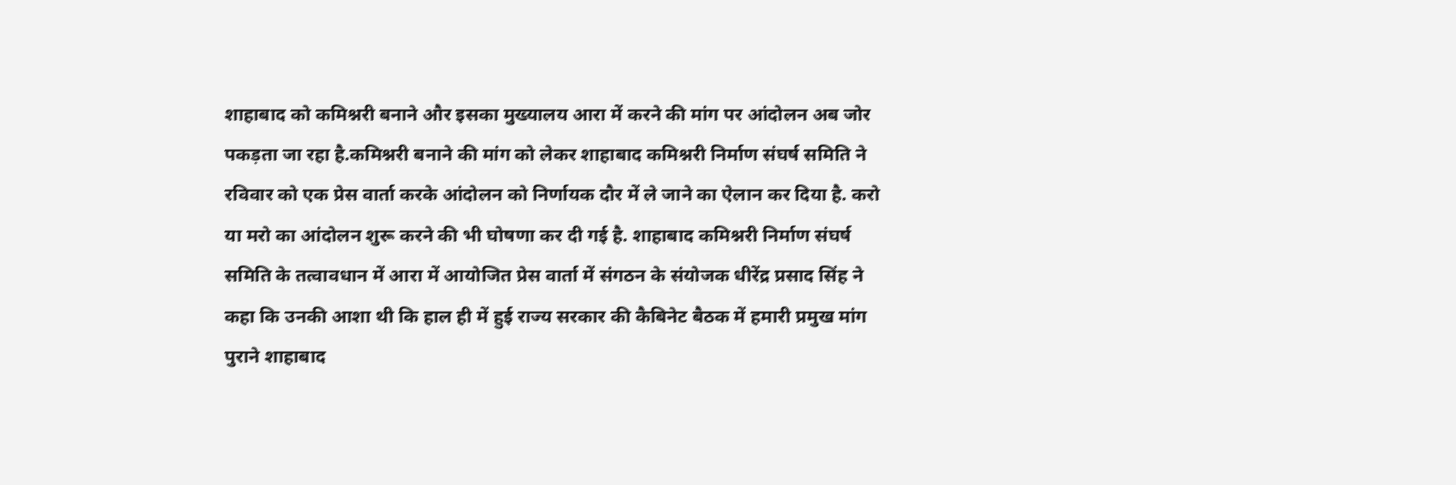शाहाबाद को कमिश्नरी बनाने और इसका मुख्यालय आरा में करने की मांग पर आंदोलन अब जोर पकड़ता जा रहा है.कमिश्नरी बनाने की मांग को लेकर शाहाबाद कमिश्नरी निर्माण संघर्ष समिति ने रविवार को एक प्रेस वार्ता करके आंदोलन को निर्णायक दौर में ले जाने का ऐलान कर दिया है. करो या मरो का आंदोलन शुरू करने की भी घोषणा कर दी गई है. शाहाबाद कमिश्नरी निर्माण संघर्ष समिति के तत्वावधान में आरा में आयोजित प्रेस वार्ता में संगठन के संयोजक धीरेंद्र प्रसाद सिंह ने कहा कि उनकी आशा थी कि हाल ही में हुई राज्य सरकार की कैबिनेट बैठक में हमारी प्रमुख मांग पुराने शाहाबाद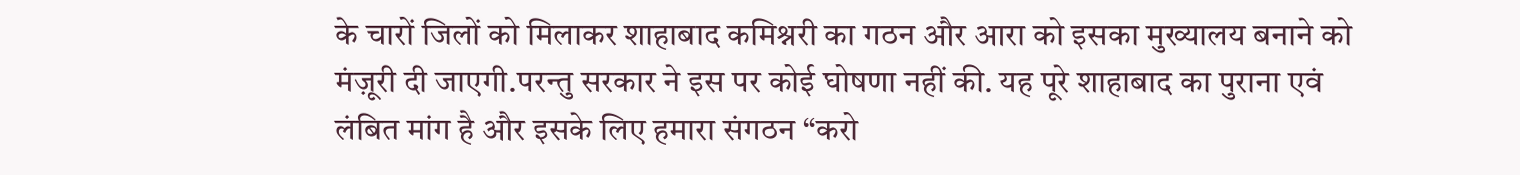के चारों जिलों को मिलाकर शाहाबाद कमिश्नरी का गठन और आरा को इसका मुख्यालय बनाने को मंज़ूरी दी जाएगी.परन्तु सरकार ने इस पर कोई घोषणा नहीं की. यह पूरे शाहाबाद का पुराना एवं लंबित मांग है और इसके लिए हमारा संगठन “करो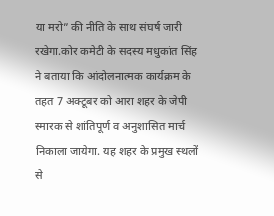या मरो” की नीति के साथ संघर्ष जारी रखेगा.कोर कमेटी के सदस्य मधुकांत सिंह ने बताया कि आंदोलनात्मक कार्यक्रम के तहत 7 अक्टूबर को आरा शहर के जेपी स्मारक से शांतिपूर्ण व अनुशासित मार्च निकाला जायेगा. यह शहर के प्रमुख स्थलों से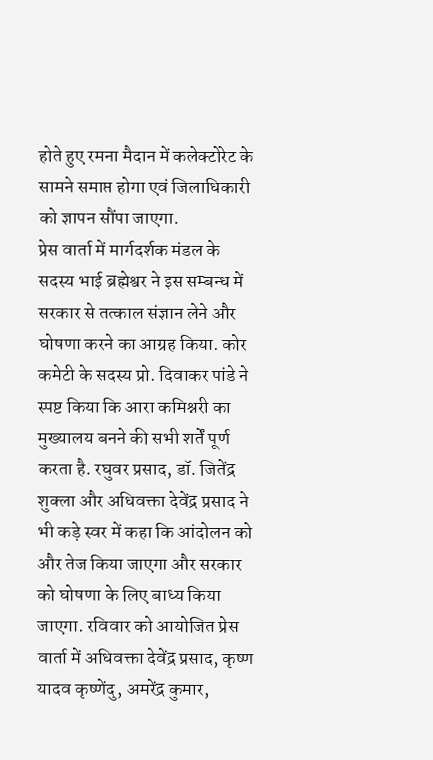होते हुए रमना मैदान में कलेक्टोरेट के सामने समाप्त होगा एवं जिलाधिकारी को ज्ञापन सौंपा जाएगा.
प्रेस वार्ता में मार्गदर्शक मंडल के सदस्य भाई ब्रह्मेश्वर ने इस सम्बन्ध में सरकार से तत्काल संज्ञान लेने और घोषणा करने का आग्रह किया. कोर कमेटी के सदस्य प्रो. दिवाकर पांडे ने स्पष्ट किया कि आरा कमिश्नरी का मुख्यालय बनने की सभी शर्तें पूर्ण करता है. रघुवर प्रसाद, डॉ. जितेंद्र शुक्ला और अधिवक्ता देवेंद्र प्रसाद ने भी कड़े स्वर में कहा कि आंदोलन को और तेज किया जाएगा और सरकार को घोषणा के लिए बाध्य किया जाएगा. रविवार को आयोजित प्रेस वार्ता में अधिवक्ता देवेंद्र प्रसाद, कृष्ण यादव कृष्णेंदु, अमरेंद्र कुमार,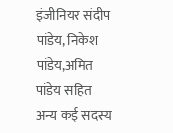इंजीनियर संदीप पांडेय, निकेश पांडेय,अमित पांडेय सहित अन्य कई सदस्य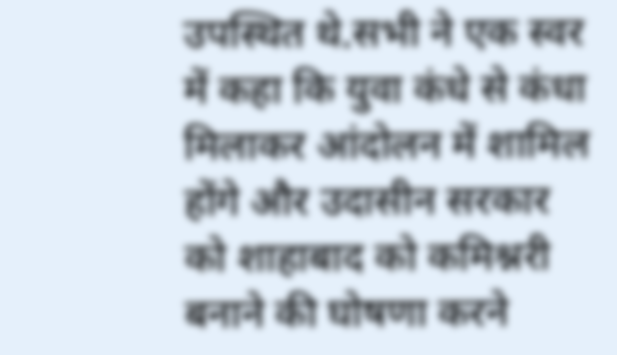उपस्थित थे.सभी ने एक स्वर में कहा कि युवा कंधे से कंधा मिलाकर आंदोलन में शामिल होंगे और उदासीन सरकार को शाहाबाद को कमिश्नरी बनाने की घोषणा करने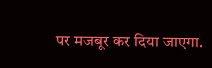पर मजबूर कर दिया जाएगा.